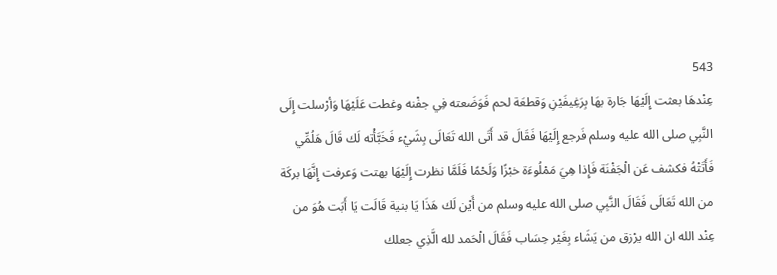543
عِنْدهَا بعثت إِلَيْهَا جَارة بهَا بِرَغِيفَيْنِ وَقطعَة لحم فَوَضَعته فِي جفْنه وغطت عَلَيْهَا وَأرْسلت إِلَى النَّبِي صلى الله عليه وسلم فَرجع إِلَيْهَا فَقَالَ قد أَتَى الله تَعَالَى بِشَيْء فَخَبَّأْته لَك قَالَ هَلُمِّي فَأَتَتْهُ فكشف عَن الْجَفْنَة فَإِذا هِيَ مَمْلُوءَة خبْزًا وَلَحْمًا فَلَمَّا نظرت إِلَيْهَا بهتت وَعرفت إِنَّهَا بركَة من الله تَعَالَى فَقَالَ النَّبِي صلى الله عليه وسلم من أَيْن لَك هَذَا يَا بنية قَالَت يَا أَبَت هُوَ من عِنْد الله ان الله يرْزق من يَشَاء بِغَيْر حِسَاب فَقَالَ الْحَمد لله الَّذِي جعلك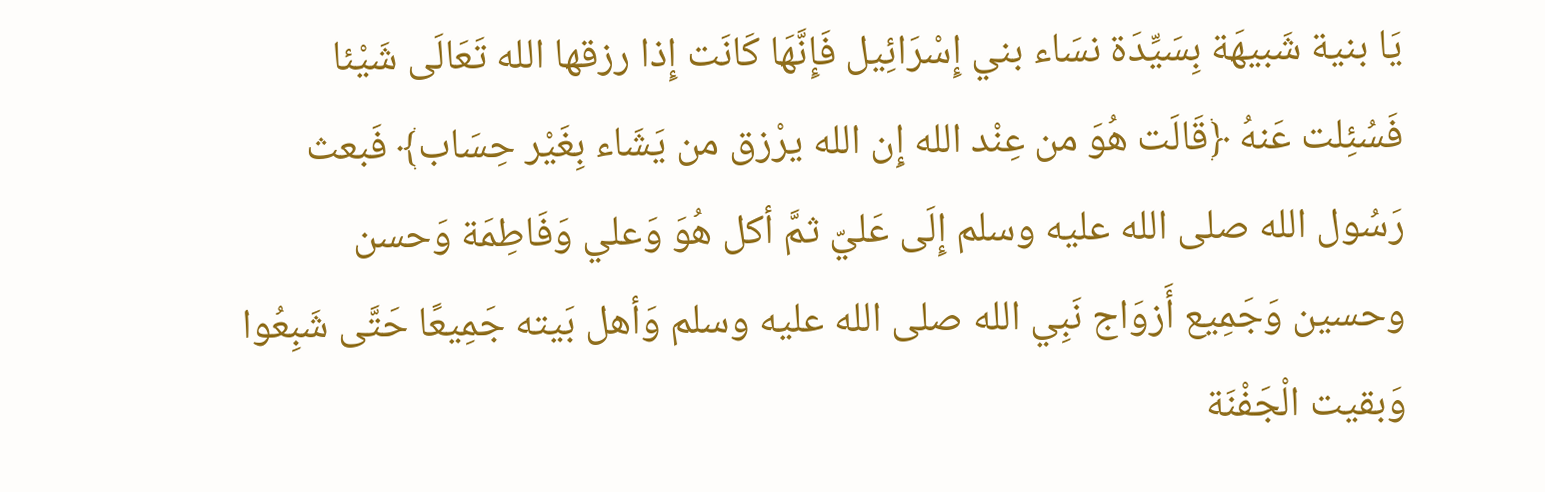يَا بنية شَبيهَة بِسَيِّدَة نسَاء بني إِسْرَائِيل فَإِنَّهَا كَانَت إِذا رزقها الله تَعَالَى شَيْئا فَسُئِلت عَنهُ ﴿قَالَت هُوَ من عِنْد الله إِن الله يرْزق من يَشَاء بِغَيْر حِسَاب﴾ فَبعث رَسُول الله صلى الله عليه وسلم إِلَى عَليّ ثمَّ أكل هُوَ وَعلي وَفَاطِمَة وَحسن وحسين وَجَمِيع أَزوَاج نَبِي الله صلى الله عليه وسلم وَأهل بَيته جَمِيعًا حَتَّى شَبِعُوا وَبقيت الْجَفْنَة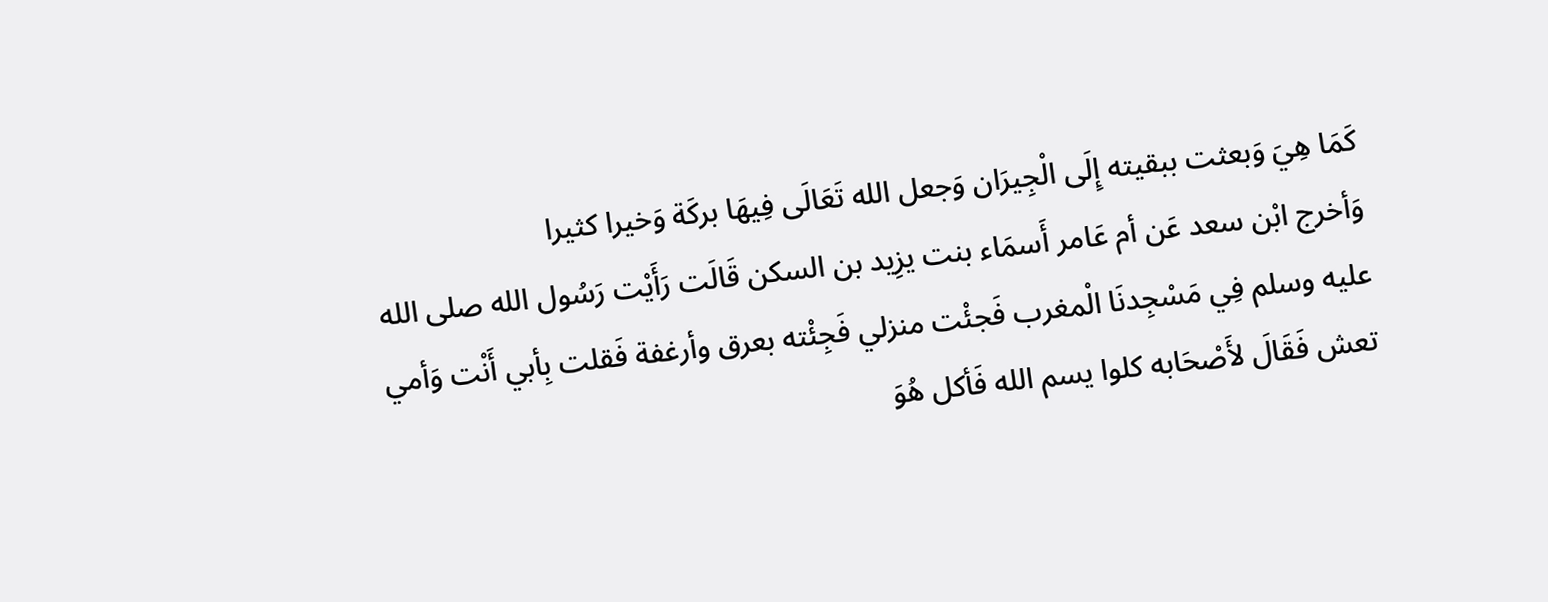كَمَا هِيَ وَبعثت ببقيته إِلَى الْجِيرَان وَجعل الله تَعَالَى فِيهَا بركَة وَخيرا كثيرا
وَأخرج ابْن سعد عَن أم عَامر أَسمَاء بنت يزِيد بن السكن قَالَت رَأَيْت رَسُول الله صلى الله عليه وسلم فِي مَسْجِدنَا الْمغرب فَجئْت منزلي فَجِئْته بعرق وأرغفة فَقلت بِأبي أَنْت وَأمي تعش فَقَالَ لأَصْحَابه كلوا يسم الله فَأكل هُوَ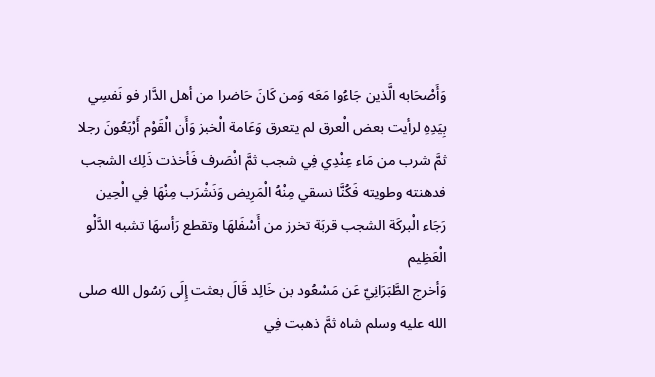وَأَصْحَابه الَّذين جَاءُوا مَعَه وَمن كَانَ حَاضرا من أهل الدَّار فو نَفسِي بِيَدِهِ لرأيت بعض الْعرق لم يتعرق وَعَامة الْخبز وَأَن الْقَوْم أَرْبَعُونَ رجلا ثمَّ شرب من مَاء عِنْدِي فِي شجب ثمَّ انْصَرف فَأخذت ذَلِك الشجب فدهنته وطويته فَكُنَّا نسقي مِنْهُ الْمَرِيض وَنَشْرَب مِنْهَا فِي الْحِين رَجَاء الْبركَة الشجب قربَة تخرز من أَسْفَلهَا وتقطع رَأسهَا تشبه الدَّلْو الْعَظِيم
وَأخرج الطَّبَرَانِيّ عَن مَسْعُود بن خَالِد قَالَ بعثت إِلَى رَسُول الله صلى الله عليه وسلم شاه ثمَّ ذهبت فِي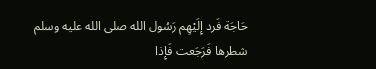حَاجَة فَرد إِلَيْهِم رَسُول الله صلى الله عليه وسلم شطرها فَرَجَعت فَإِذا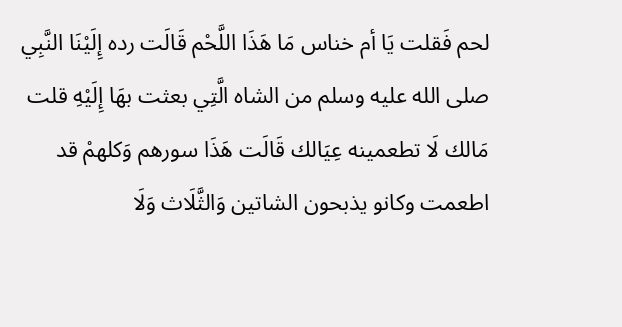لحم فَقلت يَا أم خناس مَا هَذَا اللَّحْم قَالَت رده إِلَيْنَا النَّبِي صلى الله عليه وسلم من الشاه الَّتِي بعثت بهَا إِلَيْهِ قلت مَالك لَا تطعمينه عِيَالك قَالَت هَذَا سورهم وَكلهمْ قد اطعمت وكانو يذبحون الشاتين وَالثَّلَاث وَلَا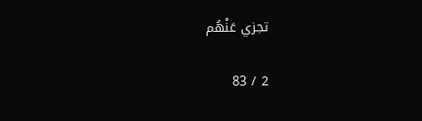تجزي عَنْهُم

2 / 83